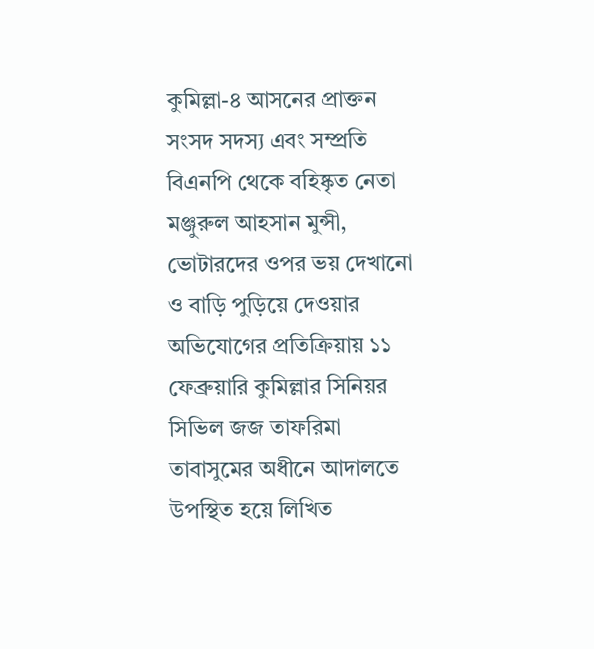কুমিল্লা-৪ আসনের প্রাক্তন সংসদ সদস্য এবং সম্প্রতি বিএনপি থেকে বহিষ্কৃত নেতা মঞ্জুরুল আহসান মুন্সী, ভোটারদের ওপর ভয় দেখানো ও বাড়ি পুড়িয়ে দেওয়ার অভিযোগের প্রতিক্রিয়ায় ১১ ফেব্রুয়ারি কুমিল্লার সিনিয়র সিভিল জজ তাফরিমা তাবাসুমের অধীনে আদালতে উপস্থিত হয়ে লিখিত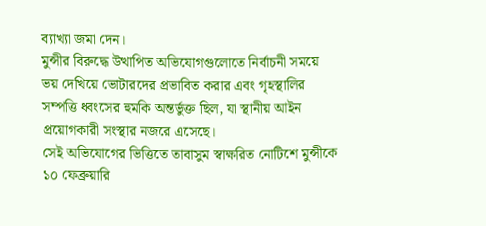ব্যাখ্যা জমা দেন।
মুন্সীর বিরুদ্ধে উত্থাপিত অভিযোগগুলোতে নির্বাচনী সময়ে ভয় দেখিয়ে ভোটারদের প্রভাবিত করার এবং গৃহস্থালির সম্পত্তি ধ্বংসের হুমকি অন্তর্ভুক্ত ছিল, যা স্থানীয় আইন প্রয়োগকারী সংস্থার নজরে এসেছে।
সেই অভিযোগের ভিত্তিতে তাবাসুম স্বাক্ষরিত নোটিশে মুন্সীকে ১০ ফেব্রুয়ারি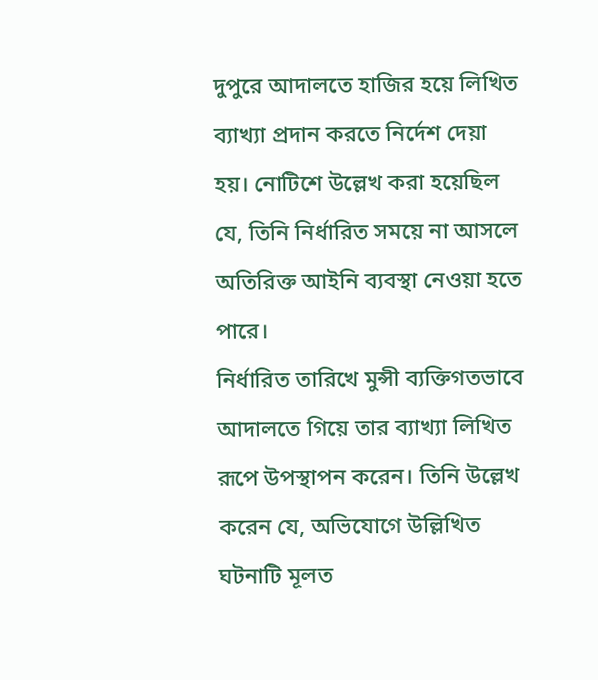দুপুরে আদালতে হাজির হয়ে লিখিত ব্যাখ্যা প্রদান করতে নির্দেশ দেয়া হয়। নোটিশে উল্লেখ করা হয়েছিল যে, তিনি নির্ধারিত সময়ে না আসলে অতিরিক্ত আইনি ব্যবস্থা নেওয়া হতে পারে।
নির্ধারিত তারিখে মুন্সী ব্যক্তিগতভাবে আদালতে গিয়ে তার ব্যাখ্যা লিখিত রূপে উপস্থাপন করেন। তিনি উল্লেখ করেন যে, অভিযোগে উল্লিখিত ঘটনাটি মূলত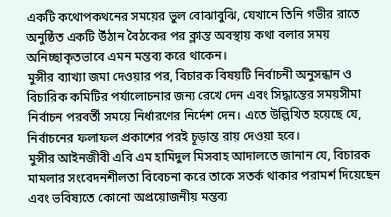একটি কথোপকথনের সময়ের ভুল বোঝাবুঝি, যেখানে তিনি গভীর রাতে অনুষ্ঠিত একটি উঁঠান বৈঠকের পর ক্লান্ত অবস্থায় কথা বলার সময় অনিচ্ছাকৃতভাবে এমন মন্তব্য করে থাকেন।
মুন্সীর ব্যাখ্যা জমা দেওয়ার পর, বিচারক বিষয়টি নির্বাচনী অনুসন্ধান ও বিচারিক কমিটির পর্যালোচনার জন্য রেখে দেন এবং সিদ্ধান্তের সময়সীমা নির্বাচন পরবর্তী সময়ে নির্ধারণের নির্দেশ দেন। এতে উল্লিখিত হয়েছে যে, নির্বাচনের ফলাফল প্রকাশের পরই চূড়ান্ত রায় দেওয়া হবে।
মুন্সীর আইনজীবী এবি এম হামিদুল মিসবাহ আদালতে জানান যে, বিচারক মামলার সংবেদনশীলতা বিবেচনা করে তাকে সতর্ক থাকার পরামর্শ দিয়েছেন এবং ভবিষ্যতে কোনো অপ্রয়োজনীয় মন্তব্য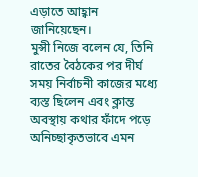এড়াতে আহ্বান জানিয়েছেন।
মুন্সী নিজে বলেন যে, তিনি রাতের বৈঠকের পর দীর্ঘ সময় নির্বাচনী কাজের মধ্যে ব্যস্ত ছিলেন এবং ক্লান্ত অবস্থায় কথার ফাঁদে পড়ে অনিচ্ছাকৃতভাবে এমন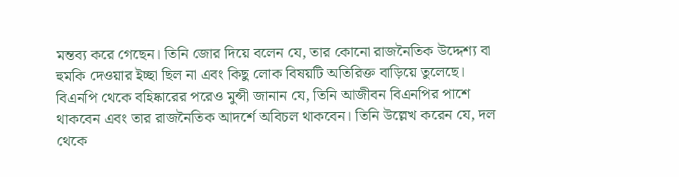মন্তব্য করে গেছেন। তিনি জোর দিয়ে বলেন যে, তার কোনো রাজনৈতিক উদ্দেশ্য বা হুমকি দেওয়ার ইচ্ছা ছিল না এবং কিছু লোক বিষয়টি অতিরিক্ত বাড়িয়ে তুলেছে।
বিএনপি থেকে বহিষ্কারের পরেও মুন্সী জানান যে, তিনি আজীবন বিএনপির পাশে থাকবেন এবং তার রাজনৈতিক আদর্শে অবিচল থাকবেন। তিনি উল্লেখ করেন যে, দল থেকে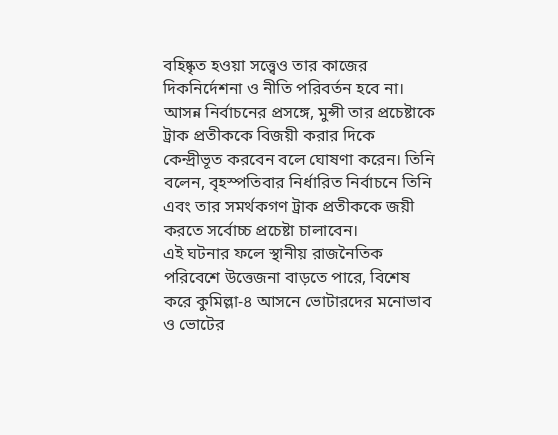বহিষ্কৃত হওয়া সত্ত্বেও তার কাজের দিকনির্দেশনা ও নীতি পরিবর্তন হবে না।
আসন্ন নির্বাচনের প্রসঙ্গে, মুন্সী তার প্রচেষ্টাকে ট্রাক প্রতীককে বিজয়ী করার দিকে কেন্দ্রীভূত করবেন বলে ঘোষণা করেন। তিনি বলেন, বৃহস্পতিবার নির্ধারিত নির্বাচনে তিনি এবং তার সমর্থকগণ ট্রাক প্রতীককে জয়ী করতে সর্বোচ্চ প্রচেষ্টা চালাবেন।
এই ঘটনার ফলে স্থানীয় রাজনৈতিক পরিবেশে উত্তেজনা বাড়তে পারে, বিশেষ করে কুমিল্লা-৪ আসনে ভোটারদের মনোভাব ও ভোটের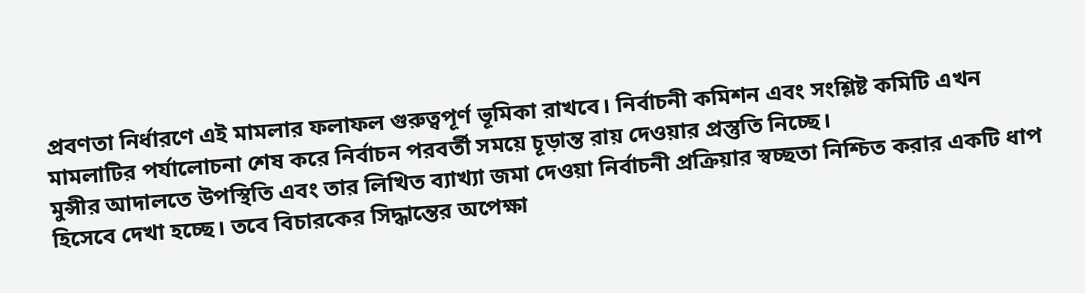প্রবণতা নির্ধারণে এই মামলার ফলাফল গুরুত্বপূর্ণ ভূমিকা রাখবে। নির্বাচনী কমিশন এবং সংশ্লিষ্ট কমিটি এখন মামলাটির পর্যালোচনা শেষ করে নির্বাচন পরবর্তী সময়ে চূড়ান্ত রায় দেওয়ার প্রস্তুতি নিচ্ছে।
মুন্সীর আদালতে উপস্থিতি এবং তার লিখিত ব্যাখ্যা জমা দেওয়া নির্বাচনী প্রক্রিয়ার স্বচ্ছতা নিশ্চিত করার একটি ধাপ হিসেবে দেখা হচ্ছে। তবে বিচারকের সিদ্ধান্তের অপেক্ষা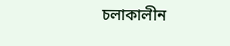চলাকালীন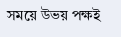সময়ে উভয় পক্ষই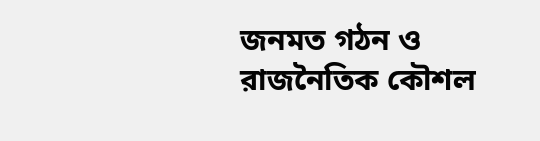জনমত গঠন ও রাজনৈতিক কৌশল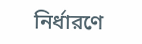নির্ধারণে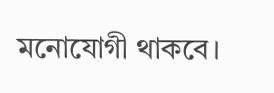মনোযোগী থাকবে।